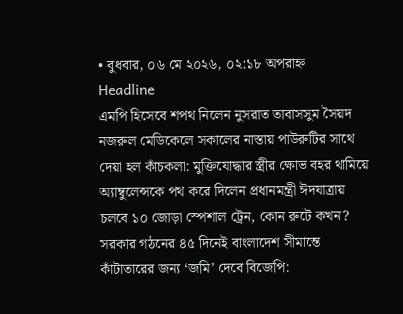• বুধবার, ০৬ মে ২০২৬, ০২:১৮ অপরাহ্ন
Headline
এমপি হিসেবে শপথ নিলেন নুসরাত তাবাসসুম সৈয়দ নজরুল মেডিকেলে সকালের নাস্তায় পাউরুটির সাথে দেয়া হল কাঁচকলা: মুক্তিযোদ্ধার স্ত্রীর ক্ষোভ বহর থামিয়ে অ্যাম্বুলেন্সকে পথ করে দিলেন প্রধানমন্ত্রী ঈদযাত্রায় চলবে ১০ জোড়া স্পেশাল ট্রেন, কোন রুটে কখন? সরকার গঠনের ৪৫ দিনেই বাংলাদেশ সীমান্তে কাঁটাতারের জন্য ‘জমি’ দেবে বিজেপি: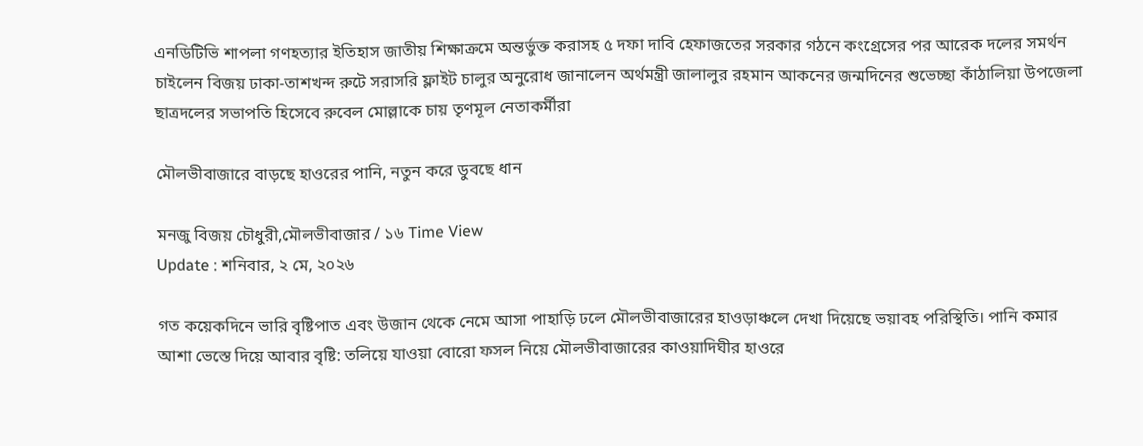এনডিটিভি শাপলা গণহত্যার ইতিহাস জাতীয় শিক্ষাক্রমে অন্তর্ভুক্ত করাসহ ৫ দফা দাবি হেফাজতের সরকার গঠনে কংগ্রেসের পর আরেক দলের সমর্থন চাইলেন বিজয় ঢাকা-তাশখন্দ রুটে সরাসরি ফ্লাইট চালুর অনুরোধ জানালেন অর্থমন্ত্রী জালালুর রহমান আকনের জন্মদিনের শুভেচ্ছা কাঁঠালিয়া উপজেলা ছাত্রদলের সভাপতি হিসেবে রুবেল মোল্লাকে চায় তৃণমূল নেতাকর্মীরা

মৌলভীবাজারে বাড়ছে হাওরের পানি, নতুন করে ডুবছে ধান

মনজু বিজয় চৌধুরী,মৌলভীবাজার / ১৬ Time View
Update : শনিবার, ২ মে, ২০২৬

গত কয়েকদিনে ভারি বৃষ্টিপাত এবং উজান থেকে নেমে আসা পাহাড়ি ঢলে মৌলভীবাজারের হাওড়াঞ্চলে দেখা দিয়েছে ভয়াবহ পরিস্থিতি। পানি কমার আশা ভেস্তে দিয়ে আবার বৃষ্টি: তলিয়ে যাওয়া বোরো ফসল নিয়ে মৌলভীবাজারের কাওয়াদিঘীর হাওরে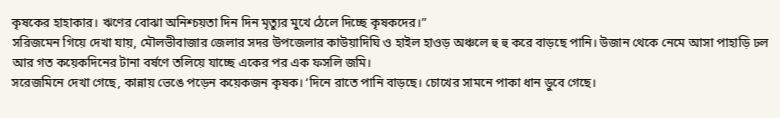কৃষকের হাহাকার। ঋণের বোঝা অনিশ্চয়তা দিন দিন মৃত্যুর মুখে ঠেলে দিচ্ছে কৃষকদের।”
সরিজমেন গিয়ে দেখা যায়, মৌলভীবাজার জেলার সদর উপজেলার কাউয়াদিঘি ও হাইল হাওড় অঞ্চলে হু হু করে বাড়ছে পানি। উজান থেকে নেমে আসা পাহাড়ি ঢল আর গত কয়েকদিনের টানা বর্ষণে তলিয়ে যাচ্ছে একের পর এক ফসলি জমি।
সরেজমিনে দেখা গেছে, কান্নায় ভেঙে পড়েন কয়েকজন কৃষক। ‘দিনে রাতে পানি বাড়ছে। চোখের সামনে পাকা ধান ডুবে গেছে।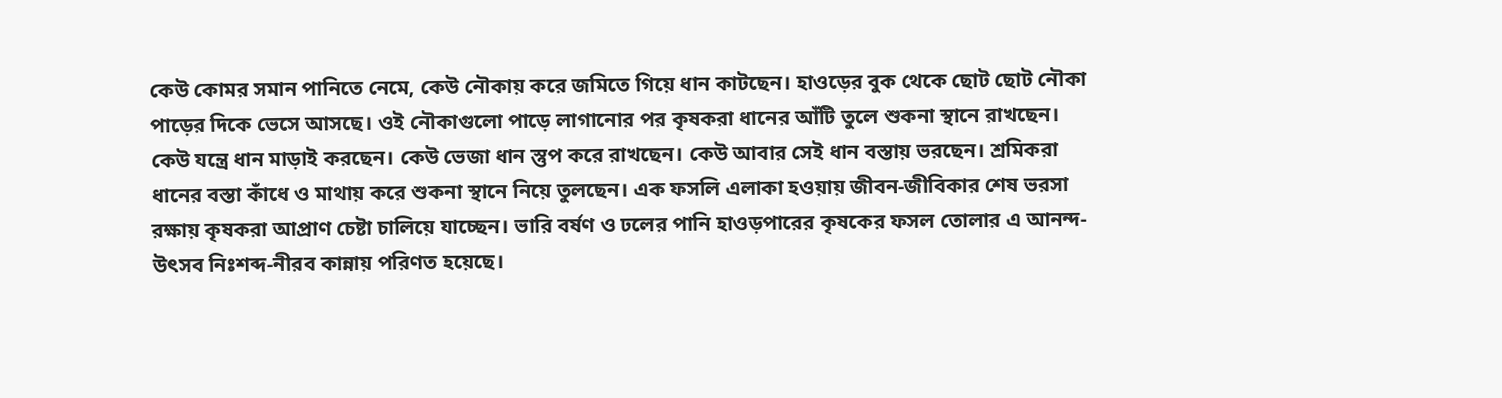কেউ কোমর সমান পানিতে নেমে, কেউ নৌকায় করে জমিতে গিয়ে ধান কাটছেন। হাওড়ের বুক থেকে ছোট ছোট নৌকা পাড়ের দিকে ভেসে আসছে। ওই নৌকাগুলো পাড়ে লাগানোর পর কৃষকরা ধানের আঁটি তুলে শুকনা স্থানে রাখছেন। কেউ যন্ত্রে ধান মাড়াই করছেন। কেউ ভেজা ধান স্তুপ করে রাখছেন। কেউ আবার সেই ধান বস্তায় ভরছেন। শ্রমিকরা ধানের বস্তা কাঁধে ও মাথায় করে শুকনা স্থানে নিয়ে তুলছেন। এক ফসলি এলাকা হওয়ায় জীবন-জীবিকার শেষ ভরসা রক্ষায় কৃষকরা আপ্রাণ চেষ্টা চালিয়ে যাচ্ছেন। ভারি বর্ষণ ও ঢলের পানি হাওড়পারের কৃষকের ফসল তোলার এ আনন্দ-উৎসব নিঃশব্দ-নীরব কান্নায় পরিণত হয়েছে।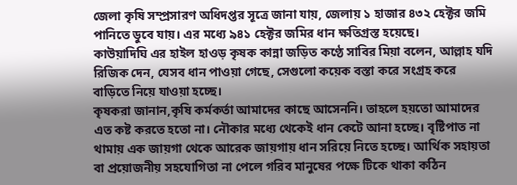জেলা কৃষি সম্প্রসারণ অধিদপ্তর সূত্রে জানা যায়, জেলায় ১ হাজার ৪৩২ হেক্টর জমি পানিতে ডুবে যায়। এর মধ্যে ৯৪১ হেক্টর জমির ধান ক্ষতিগ্রস্ত হয়েছে।
কাউয়াদিঘি এর হাইল হাওড় কৃষক কান্না জড়িত কণ্ঠে সাবির মিয়া বলেন, আল্লাহ যদি রিজিক দেন, যেসব ধান পাওয়া গেছে, সেগুলো কয়েক বস্তা করে সংগ্রহ করে বাড়িতে নিয়ে যাওয়া হচ্ছে।
কৃষকরা জানান,কৃষি কর্মকর্তা আমাদের কাছে আসেননি। তাহলে হয়তো আমাদের এত কষ্ট করতে হতো না। নৌকার মধ্যে থেকেই ধান কেটে আনা হচ্ছে। বৃষ্টিপাত না থামায় এক জায়গা থেকে আরেক জায়গায় ধান সরিয়ে নিতে হচ্ছে। আর্থিক সহায়তা বা প্রয়োজনীয় সহযোগিতা না পেলে গরিব মানুষের পক্ষে টিকে থাকা কঠিন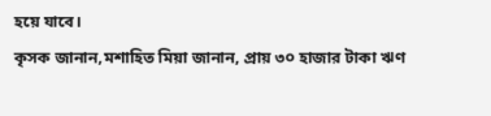হয়ে যাবে।
কৃসক জানান,মশাহিত মিয়া জানান, প্রায় ৩০ হাজার টাকা ঋণ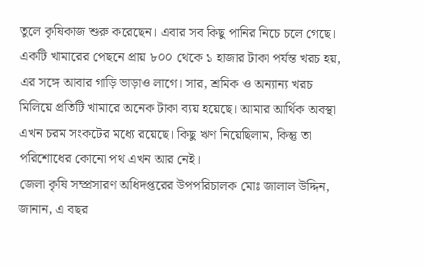তুলে কৃষিকাজ শুরু করেছেন। এবার সব কিছু পানির নিচে চলে গেছে। একটি খামারের পেছনে প্রায় ৮০০ থেকে ১ হাজার টাকা পর্যন্ত খরচ হয়, এর সঙ্গে আবার গাড়ি ভাড়াও লাগে। সার, শ্রমিক ও অন্যান্য খরচ মিলিয়ে প্রতিটি খামারে অনেক টাকা ব্যয় হয়েছে। আমার আর্থিক অবস্থা এখন চরম সংকটের মধ্যে রয়েছে। কিছু ঋণ নিয়েছিলাম, কিন্তু তা পরিশোধের কোনো পথ এখন আর নেই।
জেলা কৃষি সম্প্রসারণ অধিদপ্তরের উপপরিচালক মোঃ জালাল উদ্দিন, জানান, এ বছর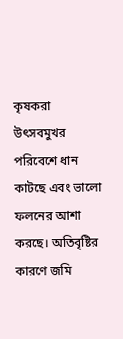কৃষকরা উৎসবমুখর পরিবেশে ধান কাটছে এবং ভালো ফলনের আশা করছে। অতিবৃষ্টির কারণে জমি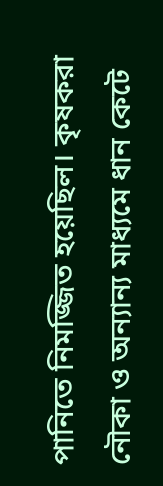পানিতে নিমজ্জিত হয়েছিল। কৃষকরা নৌকা ও অন্যান্য মাধ্যমে ধান কেটে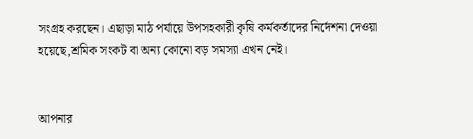সংগ্রহ করছেন। এছাড়া মাঠ পর্যায়ে উপসহকারী কৃষি কর্মকর্তাদের নির্দেশনা দেওয়া হয়েছে,শ্রমিক সংকট বা অন্য কোনো বড় সমস্যা এখন নেই।


আপনার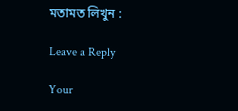মতামত লিখুন :

Leave a Reply

Your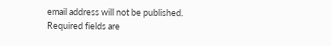email address will not be published. Required fields are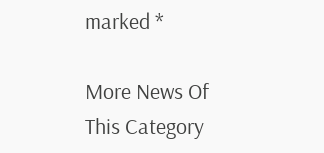marked *

More News Of This Category